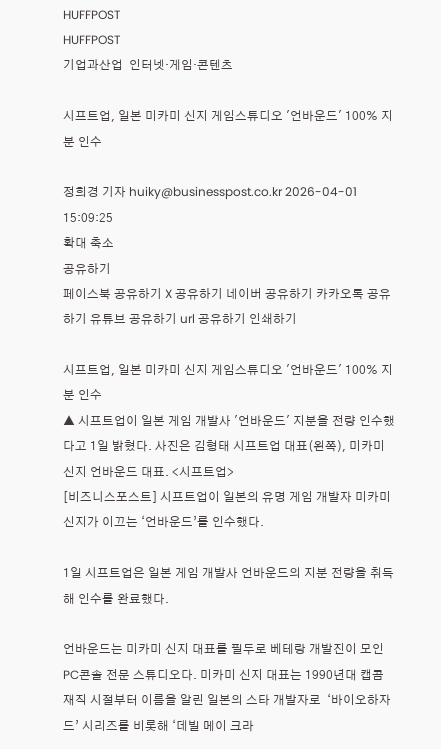HUFFPOST
HUFFPOST
기업과산업  인터넷·게임·콘텐츠

시프트업, 일본 미카미 신지 게임스튜디오 '언바운드' 100% 지분 인수

정희경 기자 huiky@businesspost.co.kr 2026-04-01 15:09:25
확대 축소
공유하기
페이스북 공유하기 X 공유하기 네이버 공유하기 카카오톡 공유하기 유튜브 공유하기 url 공유하기 인쇄하기

시프트업, 일본 미카미 신지 게임스튜디오 '언바운드' 100% 지분 인수
▲ 시프트업이 일본 게임 개발사 '언바운드' 지분을 전량 인수했다고 1일 밝혔다. 사진은 김형태 시프트업 대표(왼쪽), 미카미 신지 언바운드 대표. <시프트업>
[비즈니스포스트] 시프트업이 일본의 유명 게임 개발자 미카미 신지가 이끄는 ‘언바운드’를 인수했다.

1일 시프트업은 일본 게임 개발사 언바운드의 지분 전량을 취득해 인수를 완료했다.

언바운드는 미카미 신지 대표를 필두로 베테랑 개발진이 모인 PC콘솔 전문 스튜디오다. 미카미 신지 대표는 1990년대 캡콤 재직 시절부터 이름을 알린 일본의 스타 개발자로  ‘바이오하자드’ 시리즈를 비롯해 ‘데빌 메이 크라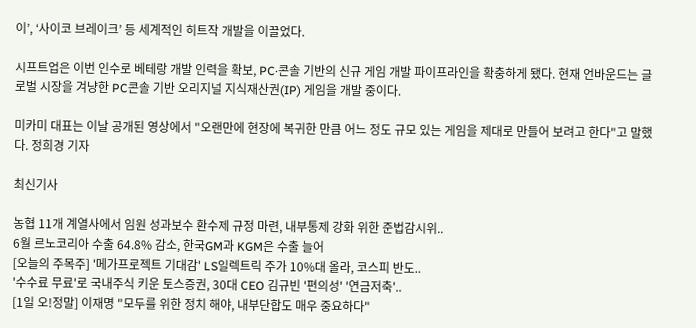이’, ‘사이코 브레이크’ 등 세계적인 히트작 개발을 이끌었다.

시프트업은 이번 인수로 베테랑 개발 인력을 확보, PC·콘솔 기반의 신규 게임 개발 파이프라인을 확충하게 됐다. 현재 언바운드는 글로벌 시장을 겨냥한 PC콘솔 기반 오리지널 지식재산권(IP) 게임을 개발 중이다.

미카미 대표는 이날 공개된 영상에서 "오랜만에 현장에 복귀한 만큼 어느 정도 규모 있는 게임을 제대로 만들어 보려고 한다"고 말했다. 정희경 기자

최신기사

농협 11개 계열사에서 임원 성과보수 환수제 규정 마련, 내부통제 강화 위한 준법감시위..
6월 르노코리아 수출 64.8% 감소, 한국GM과 KGM은 수출 늘어
[오늘의 주목주] '메가프로젝트 기대감' LS일렉트릭 주가 10%대 올라, 코스피 반도..
'수수료 무료'로 국내주식 키운 토스증권, 30대 CEO 김규빈 '편의성' '연금저축'..
[1일 오!정말] 이재명 "모두를 위한 정치 해야, 내부단합도 매우 중요하다"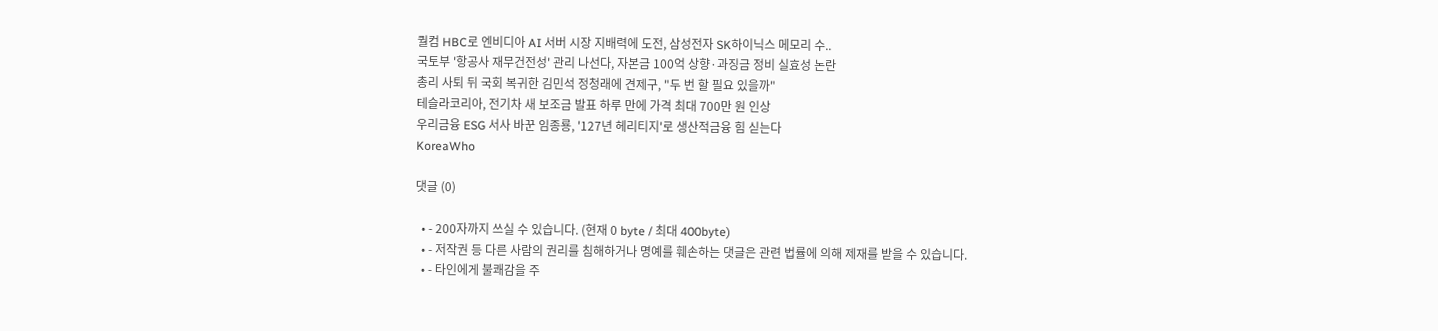퀄컴 HBC로 엔비디아 AI 서버 시장 지배력에 도전, 삼성전자 SK하이닉스 메모리 수..
국토부 '항공사 재무건전성' 관리 나선다, 자본금 100억 상향·과징금 정비 실효성 논란
총리 사퇴 뒤 국회 복귀한 김민석 정청래에 견제구, "두 번 할 필요 있을까"
테슬라코리아, 전기차 새 보조금 발표 하루 만에 가격 최대 700만 원 인상
우리금융 ESG 서사 바꾼 임종룡, '127년 헤리티지'로 생산적금융 힘 싣는다
KoreaWho

댓글 (0)

  • - 200자까지 쓰실 수 있습니다. (현재 0 byte / 최대 400byte)
  • - 저작권 등 다른 사람의 권리를 침해하거나 명예를 훼손하는 댓글은 관련 법률에 의해 제재를 받을 수 있습니다.
  • - 타인에게 불쾌감을 주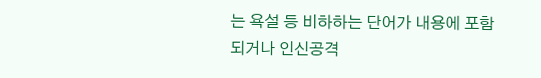는 욕설 등 비하하는 단어가 내용에 포함되거나 인신공격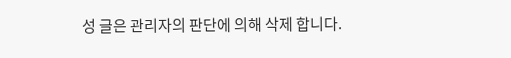성 글은 관리자의 판단에 의해 삭제 합니다.